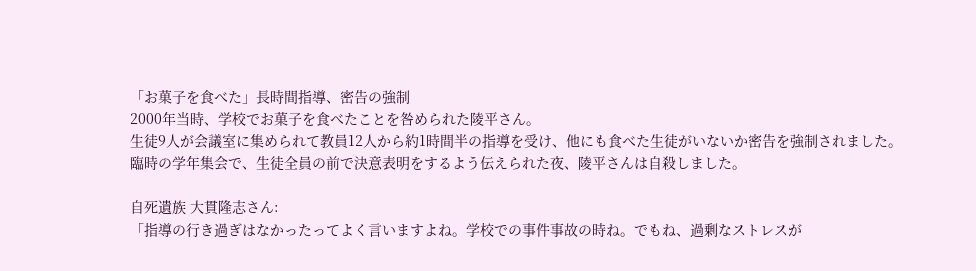「お菓子を食べた」長時間指導、密告の強制
2000年当時、学校でお菓子を食べたことを咎められた陵平さん。
生徒9人が会議室に集められて教員12人から約1時間半の指導を受け、他にも食べた生徒がいないか密告を強制されました。
臨時の学年集会で、生徒全員の前で決意表明をするよう伝えられた夜、陵平さんは自殺しました。

自死遺族 大貫隆志さん:
「指導の行き過ぎはなかったってよく言いますよね。学校での事件事故の時ね。でもね、過剰なストレスが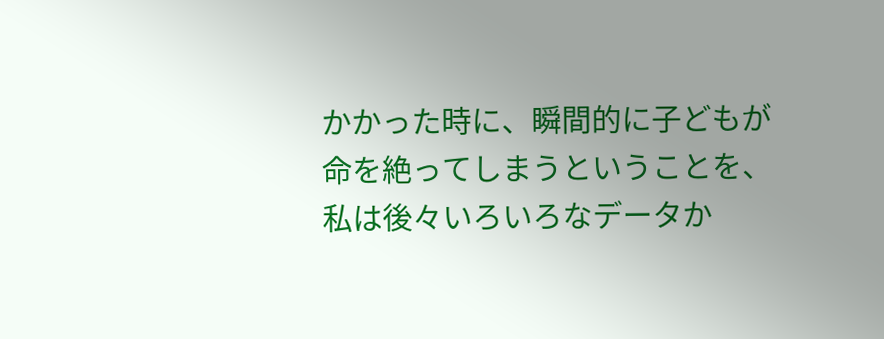かかった時に、瞬間的に子どもが命を絶ってしまうということを、私は後々いろいろなデータか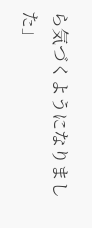ら気づくようになりました」